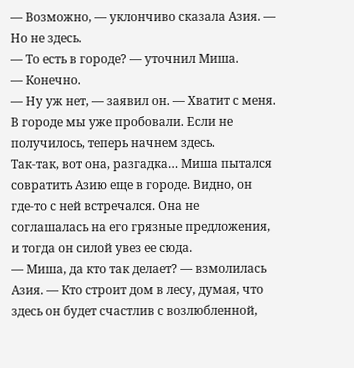— Возможно, — уклончиво сказала Азия. — Но не здесь.
— То есть в городе? — уточнил Миша.
— Конечно.
— Ну уж нет, — заявил он. — Хватит с меня. В городе мы уже пробовали. Если не получилось, теперь начнем здесь.
Так-так, вот она, разгадка… Миша пытался совратить Азию еще в городе. Видно, он где-то с ней встречался. Она не соглашалась на его грязные предложения, и тогда он силой увез ее сюда.
— Миша, да кто так делает? — взмолилась Азия. — Кто строит дом в лесу, думая, что здесь он будет счастлив с возлюбленной,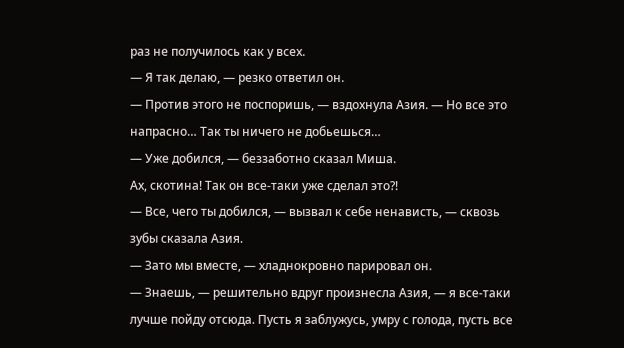раз не получилось как у всех.
— Я так делаю, — резко ответил он.
— Против этого не поспоришь, — вздохнула Азия. — Но все это напрасно… Так ты ничего не добьешься…
— Уже добился, — беззаботно сказал Миша.
Ах, скотина! Так он все-таки уже сделал это?!
— Все, чего ты добился, — вызвал к себе ненависть, — сквозь зубы сказала Азия.
— Зато мы вместе, — хладнокровно парировал он.
— Знаешь, — решительно вдруг произнесла Азия, — я все-таки лучше пойду отсюда. Пусть я заблужусь, умру с голода, пусть все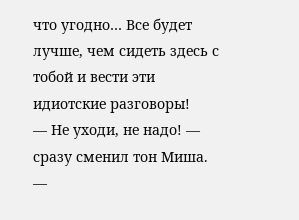что угодно… Все будет лучше, чем сидеть здесь с тобой и вести эти идиотские разговоры!
— Не уходи, не надо! — сразу сменил тон Миша.
—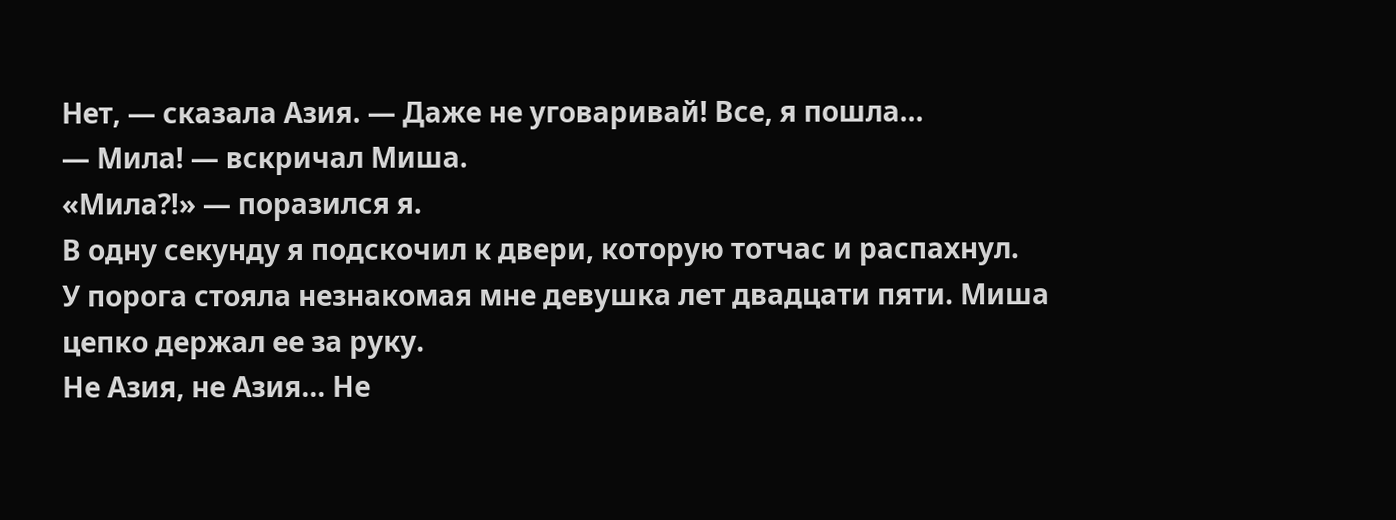Hет, — сказала Азия. — Даже не уговаривай! Все, я пошла…
— Мила! — вскричал Миша.
«Мила?!» — поразился я.
В одну секунду я подскочил к двери, которую тотчас и распахнул.
У порога стояла незнакомая мне девушка лет двадцати пяти. Миша цепко держал ее за руку.
Не Азия, не Азия… Не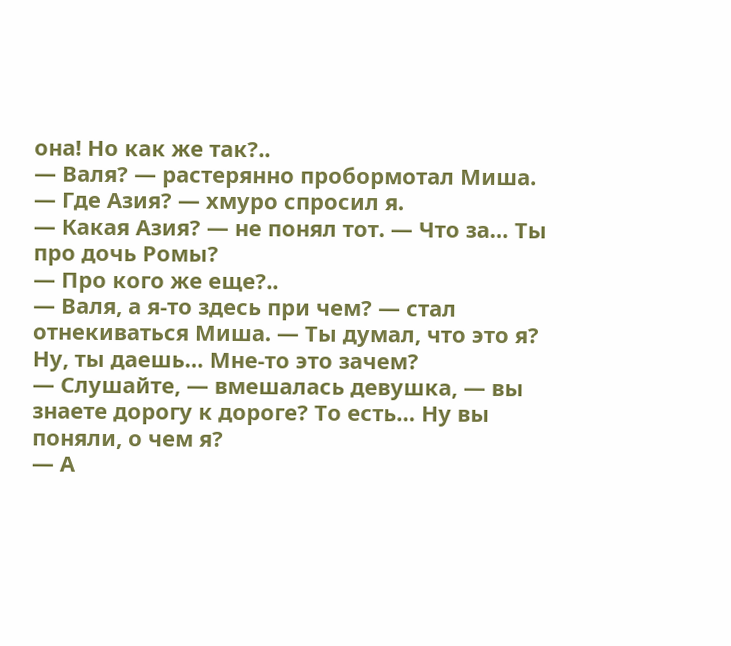она! Но как же так?..
— Валя? — растерянно пробормотал Миша.
— Где Азия? — хмуро спросил я.
— Какая Азия? — не понял тот. — Что за… Ты про дочь Ромы?
— Про кого же еще?..
— Валя, а я-то здесь при чем? — стал отнекиваться Миша. — Ты думал, что это я? Ну, ты даешь… Мне-то это зачем?
— Слушайте, — вмешалась девушка, — вы знаете дорогу к дороге? То есть… Ну вы поняли, о чем я?
— А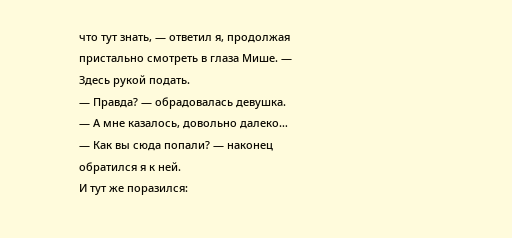что тут знать, — ответил я, продолжая пристально смотреть в глаза Мише. — Здесь рукой подать.
— Правда? — обрадовалась девушка. — А мне казалось, довольно далеко…
— Как вы сюда попали? — наконец обратился я к ней.
И тут же поразился: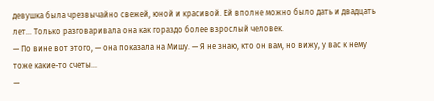девушка была чрезвычайно свежей, юной и красивой. Ей вполне можно было дать и двадцать лет… Только разговаривала она как гораздо более взрослый человек.
— По вине вот этого, — она показала на Мишу. — Я не знаю, кто он вам, но вижу, у вас к нему тоже какие-то счеты…
—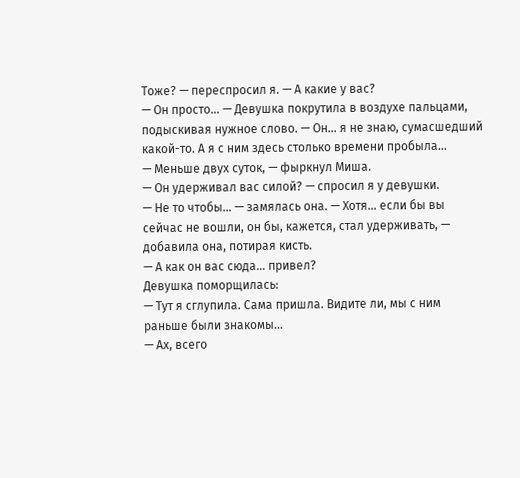Тоже? — переспросил я. — А какие у вас?
— Он просто… — Девушка покрутила в воздухе пальцами, подыскивая нужное слово. — Он… я не знаю, сумасшедший какой-то. А я с ним здесь столько времени пробыла…
— Меньше двух суток, — фыркнул Миша.
— Он удерживал вас силой? — спросил я у девушки.
— Не то чтобы… — замялась она. — Хотя… если бы вы сейчас не вошли, он бы, кажется, стал удерживать, — добавила она, потирая кисть.
— А как он вас сюда… привел?
Девушка поморщилась:
— Тут я сглупила. Сама пришла. Видите ли, мы с ним раньше были знакомы…
— Ах, всего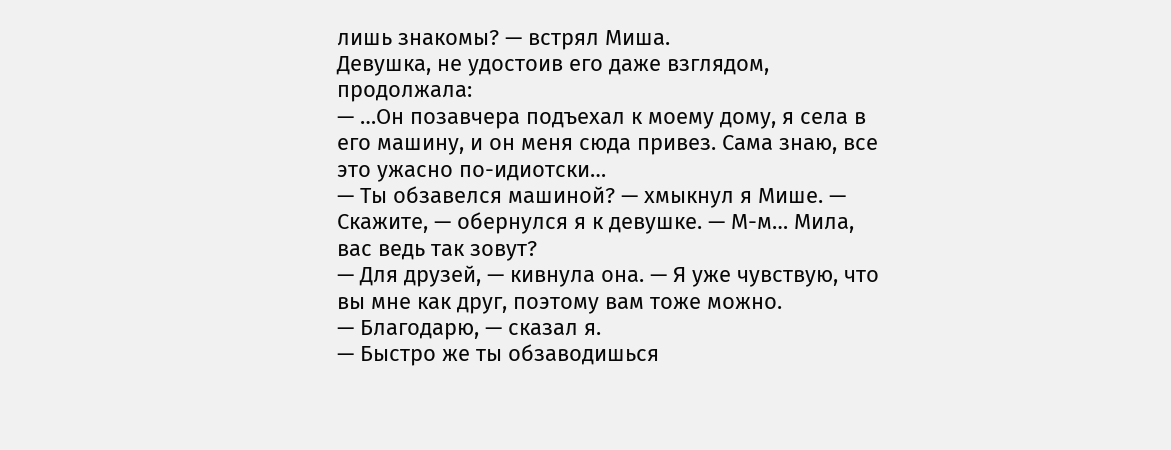лишь знакомы? — встрял Миша.
Девушка, не удостоив его даже взглядом, продолжала:
— …Он позавчера подъехал к моему дому, я села в его машину, и он меня сюда привез. Сама знаю, все это ужасно по-идиотски…
— Ты обзавелся машиной? — хмыкнул я Мише. — Скажите, — обернулся я к девушке. — М-м… Мила, вас ведь так зовут?
— Для друзей, — кивнула она. — Я уже чувствую, что вы мне как друг, поэтому вам тоже можно.
— Благодарю, — сказал я.
— Быстро же ты обзаводишься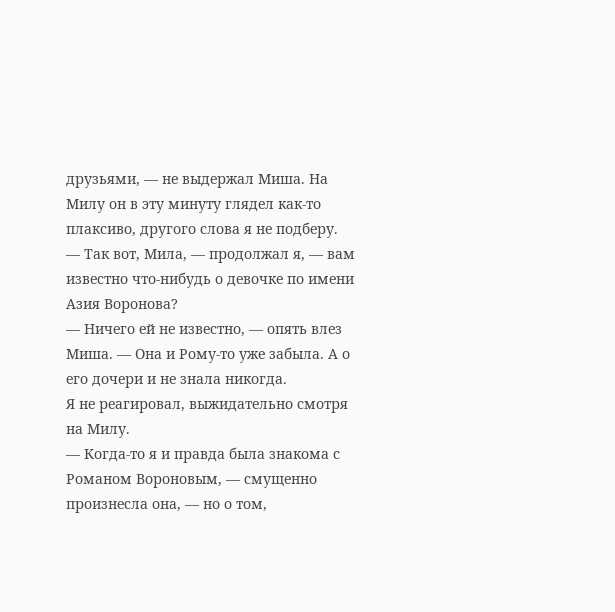друзьями, — не выдержал Миша. На Милу он в эту минуту глядел как-то плаксиво, другого слова я не подберу.
— Так вот, Мила, — продолжал я, — вам известно что-нибудь о девочке по имени Азия Воронова?
— Ничего ей не известно, — опять влез Миша. — Она и Рому-то уже забыла. А о его дочери и не знала никогда.
Я не реагировал, выжидательно смотря на Милу.
— Когда-то я и правда была знакома с Романом Вороновым, — смущенно произнесла она, — но о том,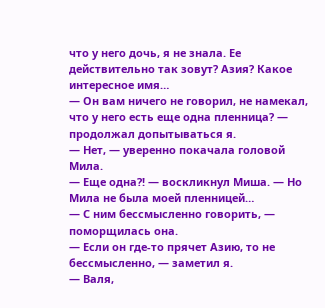что у него дочь, я не знала. Ее действительно так зовут? Азия? Какое интересное имя…
— Он вам ничего не говорил, не намекал, что у него есть еще одна пленница? — продолжал допытываться я.
— Нет, — уверенно покачала головой Мила.
— Еще одна?! — воскликнул Миша. — Но Мила не была моей пленницей…
— С ним бессмысленно говорить, — поморщилась она.
— Если он где-то прячет Азию, то не бессмысленно, — заметил я.
— Валя,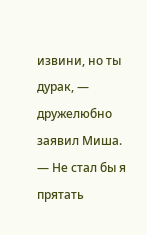извини, но ты дурак, — дружелюбно заявил Миша. — Не стал бы я прятать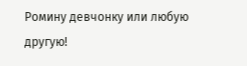Ромину девчонку или любую другую!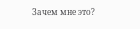Зачем мне это?